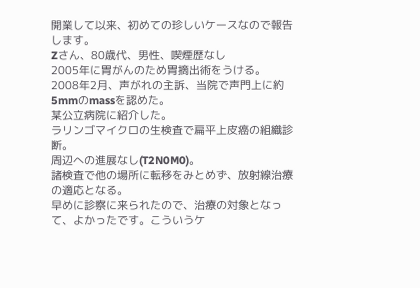開業して以来、初めての珍しいケースなので報告します。
Zさん、80歳代、男性、喫煙歴なし
2005年に胃がんのため胃摘出術をうける。
2008年2月、声がれの主訴、当院で声門上に約5mmのmassを認めた。
某公立病院に紹介した。
ラリンゴマイクロの生検査で扁平上皮癌の組織診断。
周辺への進展なし(T2N0M0)。
諸検査で他の場所に転移をみとめず、放射線治療の適応となる。
早めに診察に来られたので、治療の対象となって、よかったです。こういうケ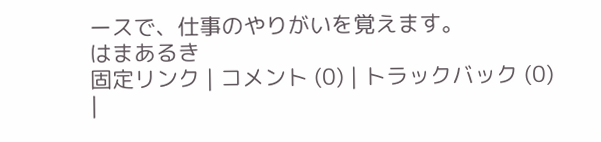ースで、仕事のやりがいを覚えます。
はまあるき
固定リンク | コメント (0) | トラックバック (0)
|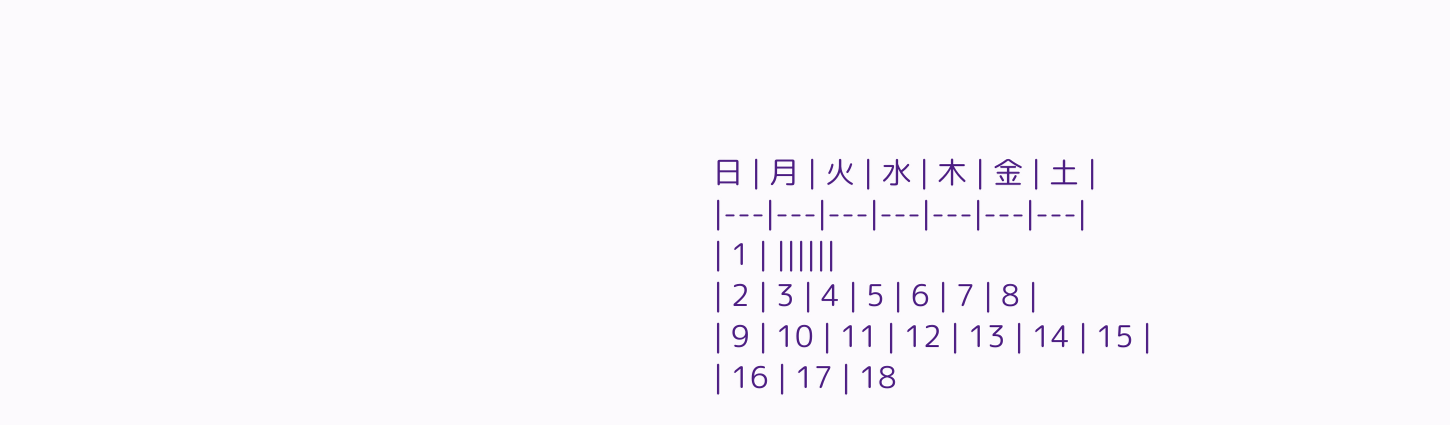日 | 月 | 火 | 水 | 木 | 金 | 土 |
|---|---|---|---|---|---|---|
| 1 | ||||||
| 2 | 3 | 4 | 5 | 6 | 7 | 8 |
| 9 | 10 | 11 | 12 | 13 | 14 | 15 |
| 16 | 17 | 18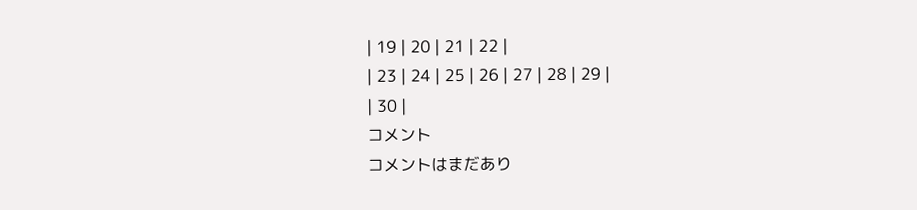| 19 | 20 | 21 | 22 |
| 23 | 24 | 25 | 26 | 27 | 28 | 29 |
| 30 |
コメント
コメントはまだあり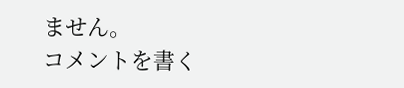ません。
コメントを書く